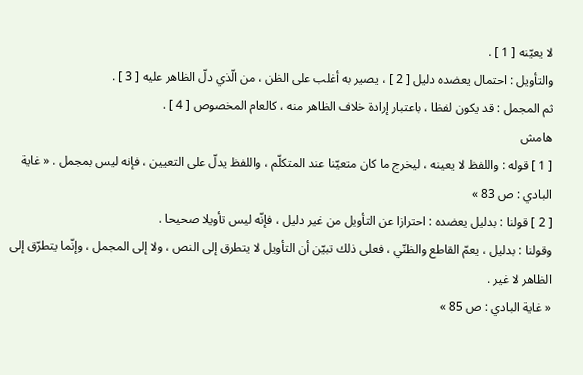لا يعيّنه [ 1 ] .
والتأويل : احتمال يعضده دليل [ 2 ] ، يصير به أغلب على الظن ، من الّذي دلّ الظاهر عليه [ 3 ] .
ثم المجمل : قد يكون لفظا ، باعتبار إرادة خلاف الظاهر منه ، كالعام المخصوص [ 4 ] .
هامش
[ 1 ] قوله : واللفظ لا يعينه ، ليخرج ما كان متعيّنا عند المتكلّم ، واللفظ يدلّ على التعيين ، فإنه ليس بمجمل . « غاية البادي : ص 83 »
[ 2 ] قولنا : بدليل يعضده : احترازا عن التأويل من غير دليل ، فإنّه ليس تأويلا صحيحا .
وقولنا : بدليل ، يعمّ القاطع والظنّي ، فعلى ذلك تبيّن أن التأويل لا يتطرق إلى النص ، ولا إلى المجمل ، وإنّما يتطرّق إلى الظاهر لا غير .
« غاية البادي : ص 85 »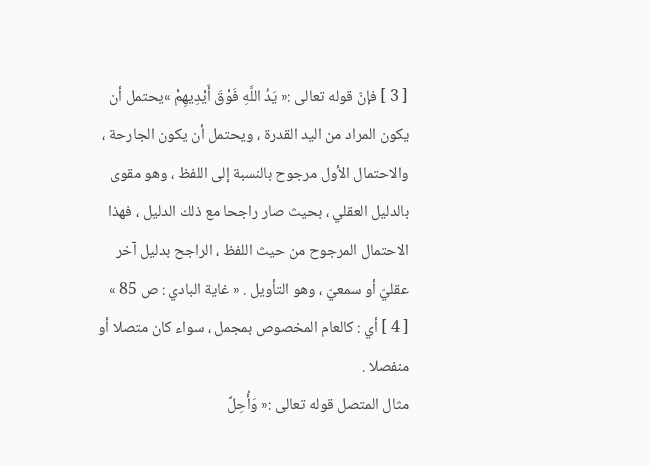[ 3 ] فإنّ قوله تعالى :« يَدُ اللَّهِ فَوْقَ أَيْدِيهِمْ »يحتمل أن يكون المراد من اليد القدرة ، ويحتمل أن يكون الجارحة ، والاحتمال الأول مرجوح بالنسبة إلى اللفظ ، وهو مقوى بالدليل العقلي ، بحيث صار راجحا مع ذلك الدليل ، فهذا الاحتمال المرجوح من حيث اللفظ ، الراجح بدليل آخر عقليّ أو سمعيّ ، وهو التأويل . « غاية البادي : ص 85 »
[ 4 ] أي : كالعام المخصوص بمجمل ، سواء كان متصلا أو منفصلا .
مثال المتصل قوله تعالى :« وَأُحِلَّ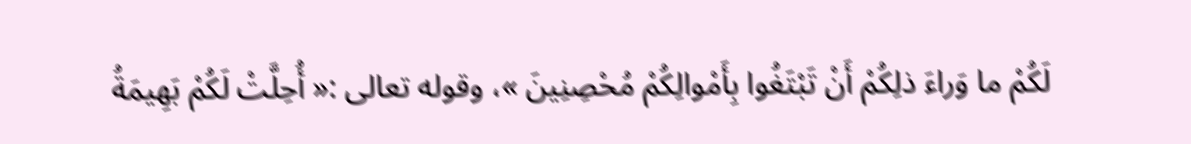لَكُمْ ما وَراءَ ذلِكُمْ أَنْ تَبْتَغُوا بِأَمْوالِكُمْ مُحْصِنِينَ »، وقوله تعالى :« أُحِلَّتْ لَكُمْ بَهِيمَةُ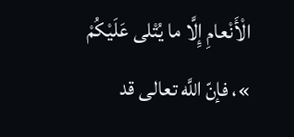الْأَنْعامِ إِلَّا ما يُتْلى عَلَيْكُمْ »، فإنّ اللَّه تعالى قد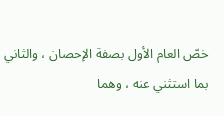خصّ العام الأول بصفة الإحصان ، والثاني بما استثني عنه ، وهما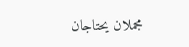مجملان يحتاجان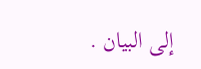إلى البيان .